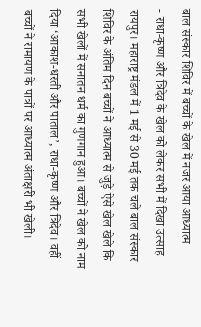बाल संस्कार शिविर में बच्चों के खेल में नजर आया आध्यात्म
- राधा-कृष्ण और त्रिदेव के खेल को लेकर सभी में दिखा उत्साह
रायपुर। महाराष्ट्र मंडल में 1 मई से 30 मई तक चले बाल संस्कार शिविर के अंतिम दिन बच्चों ने आध्यात्म से जुड़े ऐसे खेल खेले कि सभी खेलों में सनातन धर्म का गुणगान हुआ। बच्चों ने खेल को नाम दिया ‘आकाश-धरती और पाताल’, राधा-कृष्ण और त्रिदेव। वहीं बच्चों ने रामायण के पात्रों पर आध्यात्म अंताक्षरी भी खेली।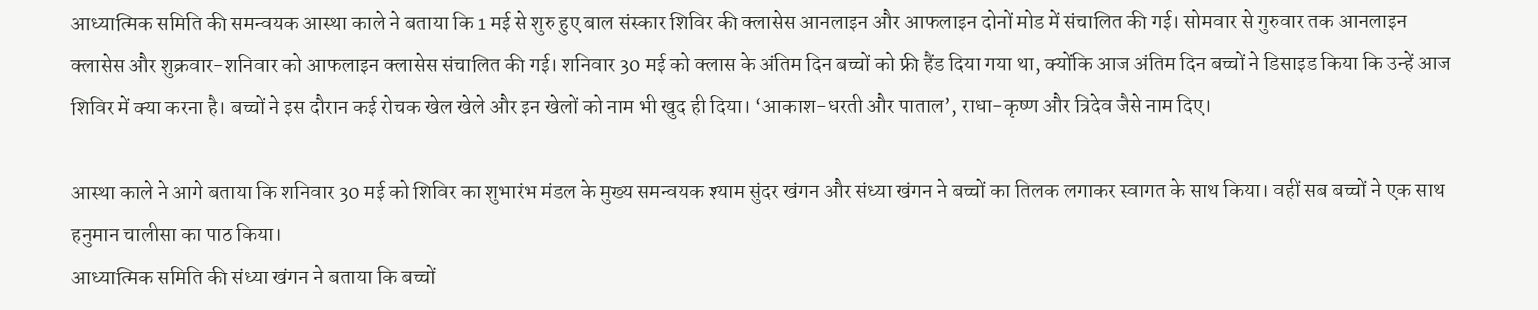आध्यात्मिक समिति की समन्वयक आस्था काले ने बताया कि 1 मई से शुरु हुए बाल संस्कार शिविर की क्लासेस आनलाइन और आफलाइन दोनों मोड में संचालित की गई। सोमवार से गुरुवार तक आनलाइन क्लासेस और शुक्रवार-शनिवार को आफलाइन क्लासेस संचालित की गई। शनिवार 30 मई को क्लास के अंतिम दिन बच्चों को फ्री हैंड दिया गया था, क्योंकि आज अंतिम दिन बच्चों ने डिसाइड किया कि उन्हें आज शिविर में क्या करना है। बच्चों ने इस दौरान कई रोचक खेल खेले और इन खेलों को नाम भी खुद ही दिया। ‘आकाश-धरती और पाताल’, राधा-कृष्ण और त्रिदेव जैसे नाम दिए।

आस्था काले ने आगे बताया कि शनिवार 30 मई को शिविर का शुभारंभ मंडल के मुख्य समन्वयक श्याम सुंदर खंगन और संध्या खंगन ने बच्चों का तिलक लगाकर स्वागत के साथ किया। वहीं सब बच्चों ने एक साथ हनुमान चालीसा का पाठ किया।
आध्यात्मिक समिति की संध्या खंगन ने बताया कि बच्चों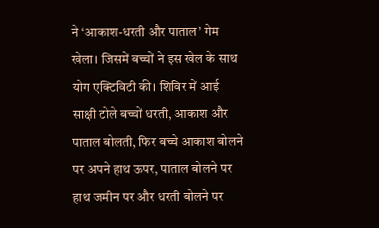ने ‘आकाश-धरती और पाताल’ गेम खेला। जिसमें बच्चों ने इस खेल के साथ योग एक्टिविटी की। शिविर में आई साक्षी टोले बच्चों धरती, आकाश और पाताल बोलती, फिर बच्चे आकाश बोलने पर अपने हाथ ऊपर, पाताल बोलने पर हाथ जमीन पर और धरती बोलने पर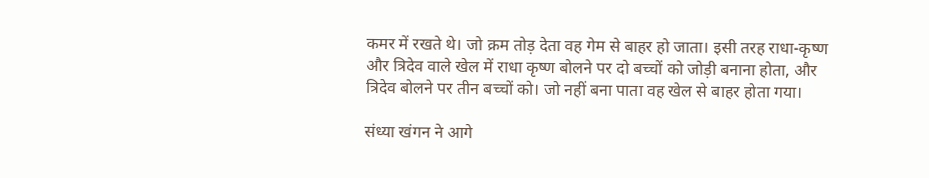कमर में रखते थे। जो क्रम तोड़ देता वह गेम से बाहर हो जाता। इसी तरह राधा-कृष्ण और त्रिदेव वाले खेल में राधा कृष्ण बोलने पर दो बच्चों को जोड़ी बनाना होता, और त्रिदेव बोलने पर तीन बच्चों को। जो नहीं बना पाता वह खेल से बाहर होता गया।

संध्या खंगन ने आगे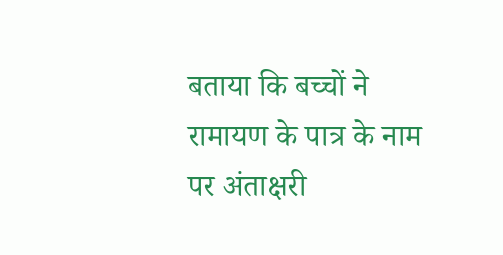बताया कि बच्चों ने रामायण के पात्र के नाम पर अंताक्षरी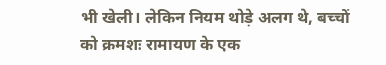भी खेली। लेकिन नियम थोड़े अलग थे, बच्चों को क्रमशः रामायण के एक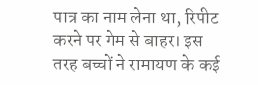पात्र का नाम लेना था, रिपीट करने पर गेम से बाहर। इस तरह बच्चों ने रामायण के कई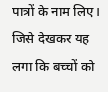पात्रों के नाम लिए। जिसे देखकर यह लगा कि बच्चों को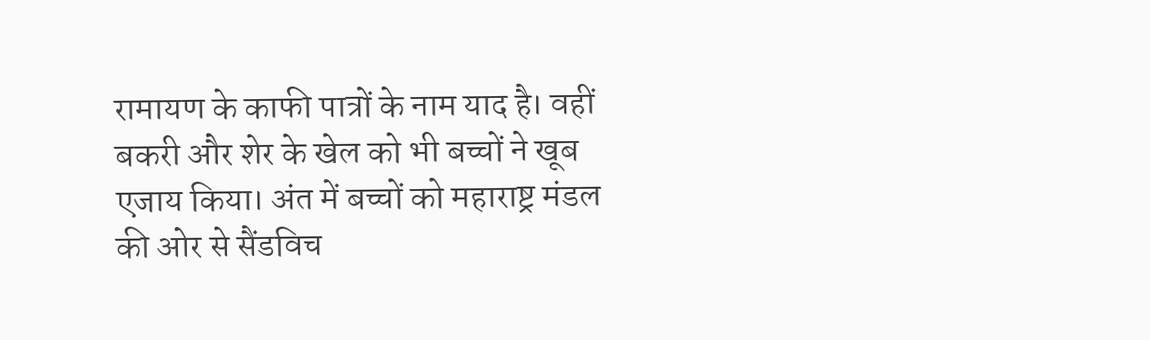रामायण के काफी पात्रों के नाम याद है। वहीं बकरी और शेर के खेल को भी बच्चों ने खूब एजाय किया। अंत में बच्चों को महाराष्ट्र मंडल की ओर से सैंडविच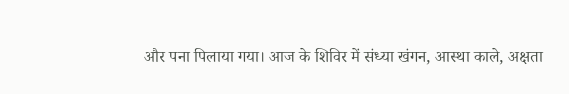और पना पिलाया गया। आज के शिविर में संध्या खंगन, आस्था काले, अक्षता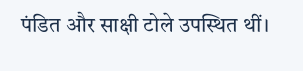पंडित और साक्षी टोले उपस्थित थीं।